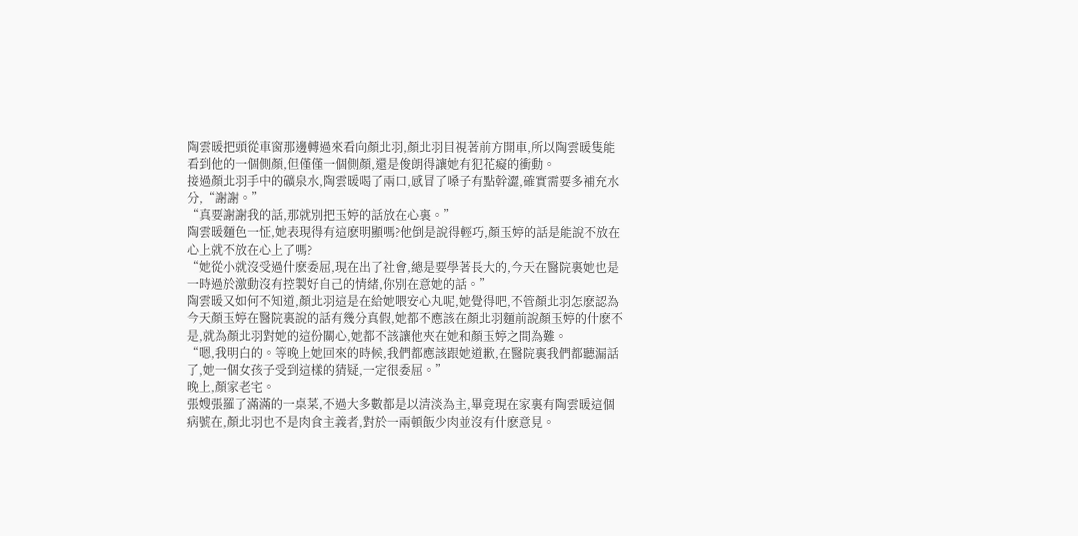陶雲暖把頭從車窗那邊轉過來看向顏北羽,顏北羽目視著前方開車,所以陶雲暖隻能看到他的一個側顏,但僅僅一個側顏,還是俊朗得讓她有犯花癡的衝動。
接過顏北羽手中的礦泉水,陶雲暖喝了兩口,感冒了嗓子有點幹澀,確實需要多補充水分,“謝謝。”
“真要謝謝我的話,那就別把玉婷的話放在心裏。”
陶雲暖麵色一怔,她表現得有這麽明顯嗎?他倒是說得輕巧,顏玉婷的話是能說不放在心上就不放在心上了嗎?
“她從小就沒受過什麽委屈,現在出了社會,總是要學著長大的,今天在醫院裏她也是一時過於激動沒有控製好自己的情緒,你別在意她的話。”
陶雲暖又如何不知道,顏北羽這是在給她喂安心丸呢,她覺得吧,不管顏北羽怎麽認為今天顏玉婷在醫院裏說的話有幾分真假,她都不應該在顏北羽麵前說顏玉婷的什麽不是,就為顏北羽對她的這份關心,她都不該讓他夾在她和顏玉婷之間為難。
“嗯,我明白的。等晚上她回來的時候,我們都應該跟她道歉,在醫院裏我們都聽漏話了,她一個女孩子受到這樣的猜疑,一定很委屈。”
晚上,顏家老宅。
張嫂張羅了滿滿的一桌菜,不過大多數都是以清淡為主,畢竟現在家裏有陶雲暖這個病號在,顏北羽也不是肉食主義者,對於一兩頓飯少肉並沒有什麽意見。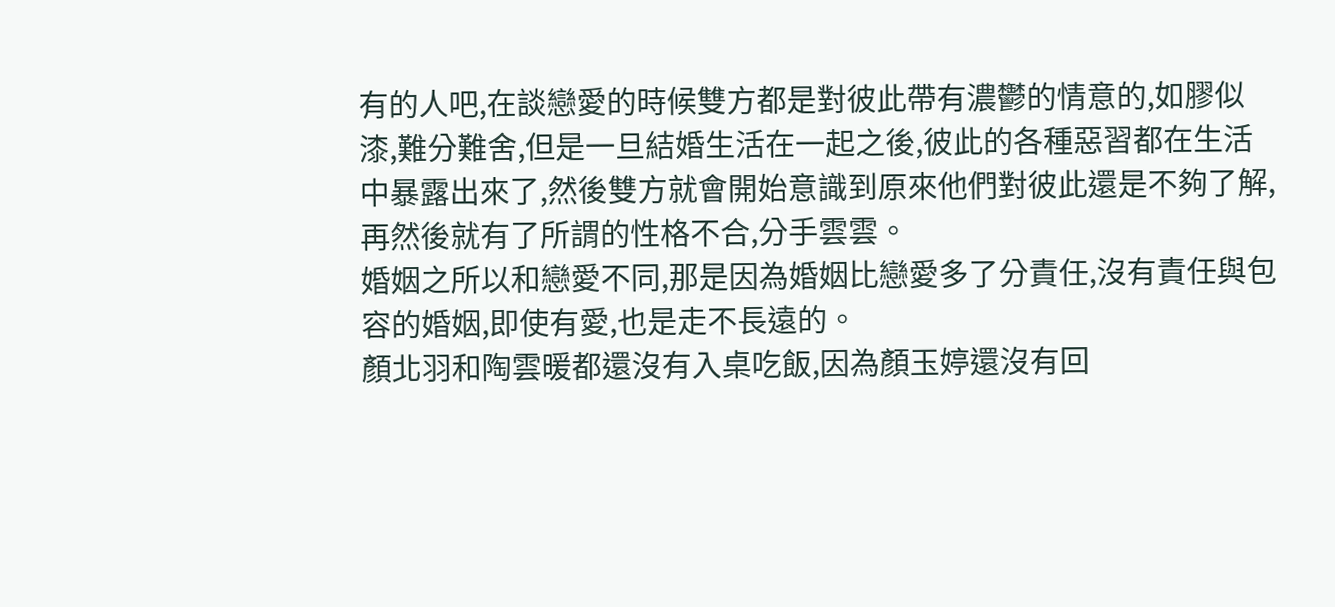有的人吧,在談戀愛的時候雙方都是對彼此帶有濃鬱的情意的,如膠似漆,難分難舍,但是一旦結婚生活在一起之後,彼此的各種惡習都在生活中暴露出來了,然後雙方就會開始意識到原來他們對彼此還是不夠了解,再然後就有了所謂的性格不合,分手雲雲。
婚姻之所以和戀愛不同,那是因為婚姻比戀愛多了分責任,沒有責任與包容的婚姻,即使有愛,也是走不長遠的。
顏北羽和陶雲暖都還沒有入桌吃飯,因為顏玉婷還沒有回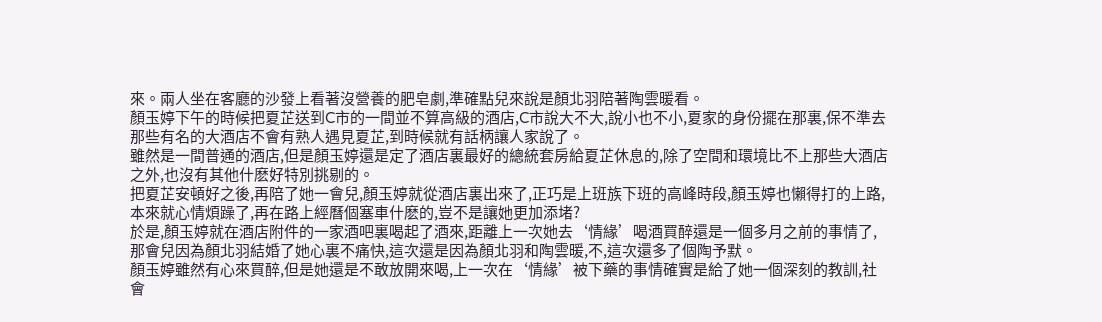來。兩人坐在客廳的沙發上看著沒營養的肥皂劇,準確點兒來說是顏北羽陪著陶雲暖看。
顏玉婷下午的時候把夏芷送到C市的一間並不算高級的酒店,C市說大不大,說小也不小,夏家的身份擺在那裏,保不準去那些有名的大酒店不會有熟人遇見夏芷,到時候就有話柄讓人家說了。
雖然是一間普通的酒店,但是顏玉婷還是定了酒店裏最好的總統套房給夏芷休息的,除了空間和環境比不上那些大酒店之外,也沒有其他什麽好特別挑剔的。
把夏芷安頓好之後,再陪了她一會兒,顏玉婷就從酒店裏出來了,正巧是上班族下班的高峰時段,顏玉婷也懶得打的上路,本來就心情煩躁了,再在路上經曆個塞車什麽的,豈不是讓她更加添堵?
於是,顏玉婷就在酒店附件的一家酒吧裏喝起了酒來,距離上一次她去‘情緣’喝酒買醉還是一個多月之前的事情了,那會兒因為顏北羽結婚了她心裏不痛快,這次還是因為顏北羽和陶雲暖,不,這次還多了個陶予默。
顏玉婷雖然有心來買醉,但是她還是不敢放開來喝,上一次在‘情緣’被下藥的事情確實是給了她一個深刻的教訓,社會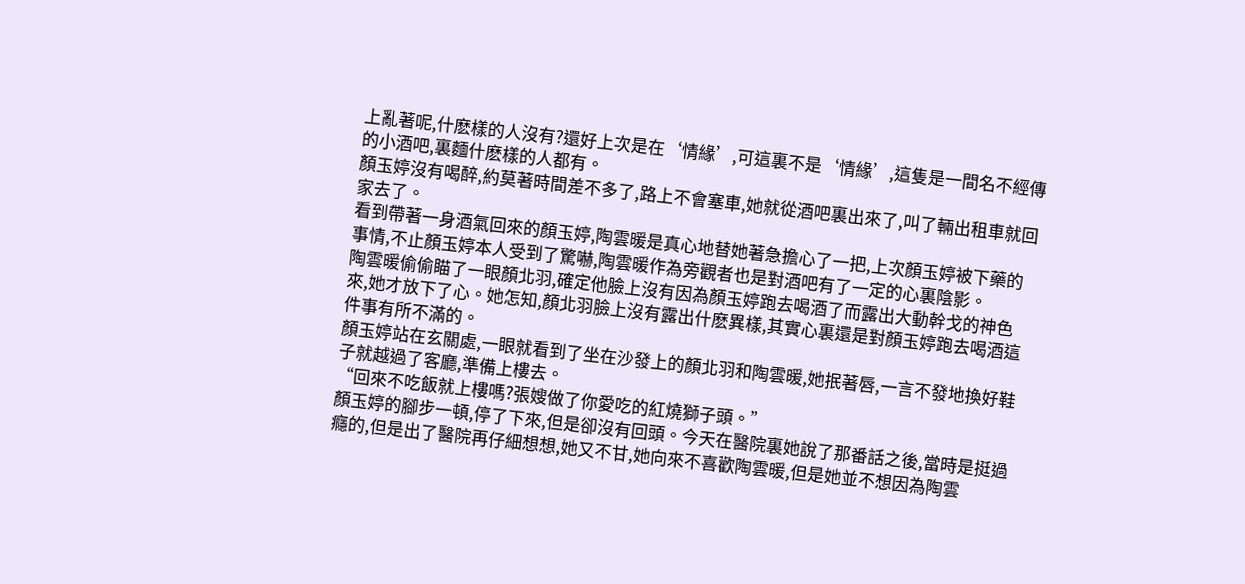上亂著呢,什麽樣的人沒有?還好上次是在‘情緣’,可這裏不是‘情緣’,這隻是一間名不經傳的小酒吧,裏麵什麽樣的人都有。
顏玉婷沒有喝醉,約莫著時間差不多了,路上不會塞車,她就從酒吧裏出來了,叫了輛出租車就回家去了。
看到帶著一身酒氣回來的顏玉婷,陶雲暖是真心地替她著急擔心了一把,上次顏玉婷被下藥的事情,不止顏玉婷本人受到了驚嚇,陶雲暖作為旁觀者也是對酒吧有了一定的心裏陰影。
陶雲暖偷偷瞄了一眼顏北羽,確定他臉上沒有因為顏玉婷跑去喝酒了而露出大動幹戈的神色來,她才放下了心。她怎知,顏北羽臉上沒有露出什麽異樣,其實心裏還是對顏玉婷跑去喝酒這件事有所不滿的。
顏玉婷站在玄關處,一眼就看到了坐在沙發上的顏北羽和陶雲暖,她抿著唇,一言不發地換好鞋子就越過了客廳,準備上樓去。
“回來不吃飯就上樓嗎?張嫂做了你愛吃的紅燒獅子頭。”
顏玉婷的腳步一頓,停了下來,但是卻沒有回頭。今天在醫院裏她說了那番話之後,當時是挺過癮的,但是出了醫院再仔細想想,她又不甘,她向來不喜歡陶雲暖,但是她並不想因為陶雲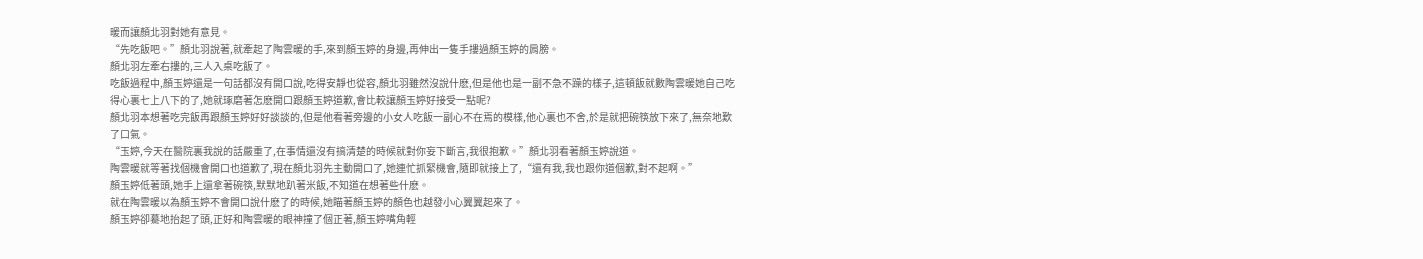暖而讓顏北羽對她有意見。
“先吃飯吧。”顏北羽說著,就牽起了陶雲暖的手,來到顏玉婷的身邊,再伸出一隻手摟過顏玉婷的肩膀。
顏北羽左牽右摟的,三人入桌吃飯了。
吃飯過程中,顏玉婷還是一句話都沒有開口說,吃得安靜也從容,顏北羽雖然沒說什麽,但是他也是一副不急不躁的樣子,這頓飯就數陶雲暖她自己吃得心裏七上八下的了,她就琢磨著怎麽開口跟顏玉婷道歉,會比較讓顏玉婷好接受一點呢?
顏北羽本想著吃完飯再跟顏玉婷好好談談的,但是他看著旁邊的小女人吃飯一副心不在焉的模樣,他心裏也不舍,於是就把碗筷放下來了,無奈地歎了口氣。
“玉婷,今天在醫院裏我說的話嚴重了,在事情還沒有搞清楚的時候就對你妄下斷言,我很抱歉。”顏北羽看著顏玉婷說道。
陶雲暖就等著找個機會開口也道歉了,現在顏北羽先主動開口了,她連忙抓緊機會,隨即就接上了,“還有我,我也跟你道個歉,對不起啊。”
顏玉婷低著頭,她手上還拿著碗筷,默默地趴著米飯,不知道在想著些什麽。
就在陶雲暖以為顏玉婷不會開口說什麽了的時候,她瞄著顏玉婷的顏色也越發小心翼翼起來了。
顏玉婷卻驀地抬起了頭,正好和陶雲暖的眼神撞了個正著,顏玉婷嘴角輕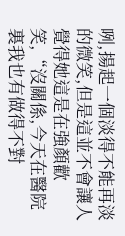咧,揚起一個淡得不能再淡的微笑,但是這並不會讓人覺得她這是在強顏歡笑,“沒關係,今天在醫院裏我也有做得不對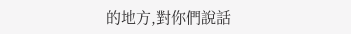的地方,對你們說話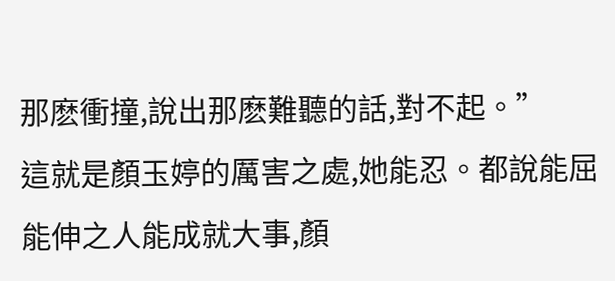那麽衝撞,說出那麽難聽的話,對不起。”
這就是顏玉婷的厲害之處,她能忍。都說能屈能伸之人能成就大事,顏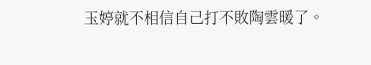玉婷就不相信自己打不敗陶雲暖了。